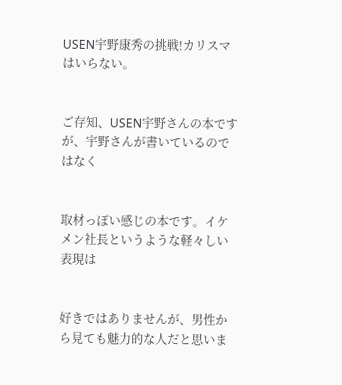USEN宇野康秀の挑戦!カリスマはいらない。


ご存知、USEN宇野さんの本ですが、宇野さんが書いているのではなく


取材っぽい感じの本です。イケメン社長というような軽々しい表現は


好きではありませんが、男性から見ても魅力的な人だと思いま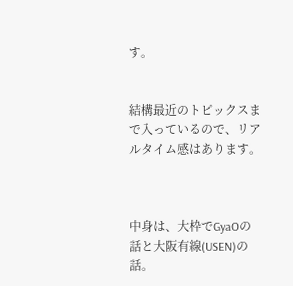す。


結構最近のトピックスまで入っているので、リアルタイム感はあります。



中身は、大枠でGyaOの話と大阪有線(USEN)の話。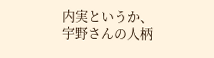内実というか、宇野さんの人柄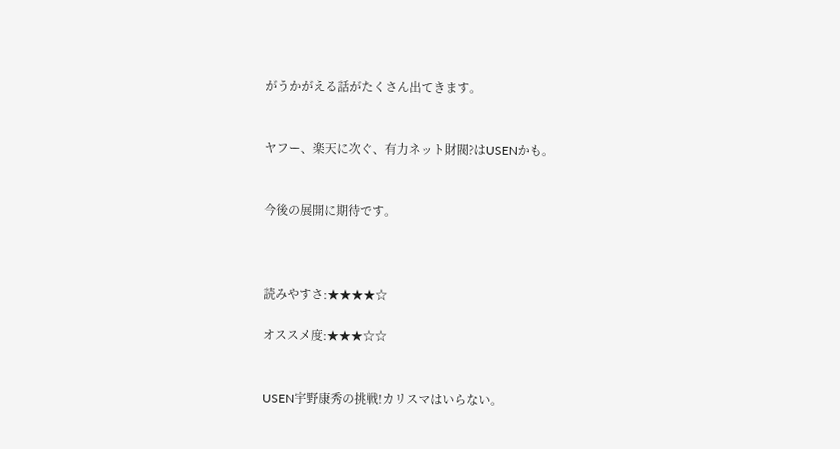がうかがえる話がたくさん出てきます。


ヤフー、楽天に次ぐ、有力ネット財閥?はUSENかも。


今後の展開に期待です。



読みやすさ:★★★★☆

オススメ度:★★★☆☆


USEN宇野康秀の挑戦!カリスマはいらない。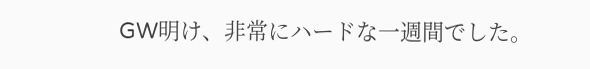GW明け、非常にハードな一週間でした。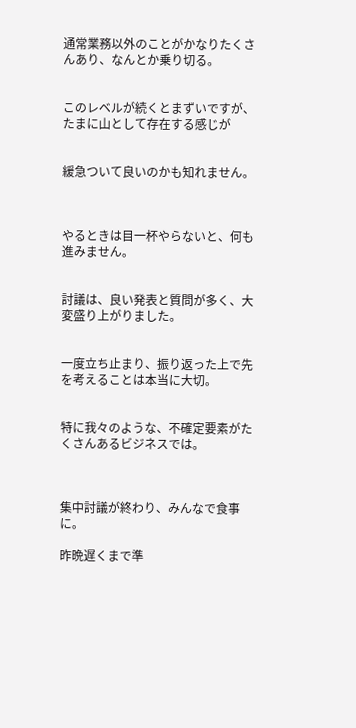通常業務以外のことがかなりたくさんあり、なんとか乗り切る。


このレベルが続くとまずいですが、たまに山として存在する感じが


緩急ついて良いのかも知れません。



やるときは目一杯やらないと、何も進みません。


討議は、良い発表と質問が多く、大変盛り上がりました。


一度立ち止まり、振り返った上で先を考えることは本当に大切。


特に我々のような、不確定要素がたくさんあるビジネスでは。



集中討議が終わり、みんなで食事に。

昨晩遅くまで準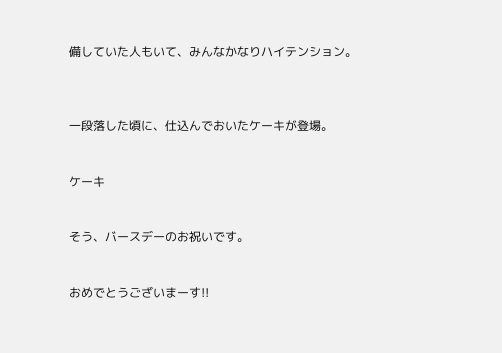備していた人もいて、みんなかなりハイテンション。



一段落した頃に、仕込んでおいたケーキが登場。


ケーキ


そう、バースデーのお祝いです。


おめでとうございまーす!!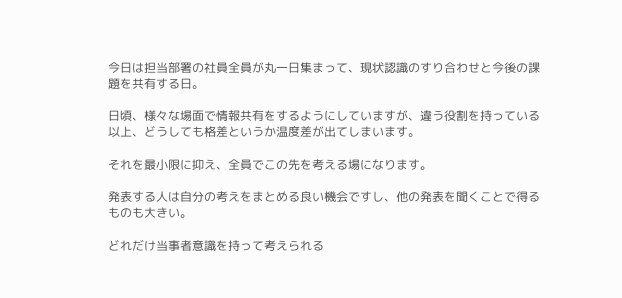今日は担当部署の社員全員が丸一日集まって、現状認識のすり合わせと今後の課題を共有する日。

日頃、様々な場面で情報共有をするようにしていますが、違う役割を持っている以上、どうしても格差というか温度差が出てしまいます。

それを最小限に抑え、全員でこの先を考える場になります。

発表する人は自分の考えをまとめる良い機会ですし、他の発表を聞くことで得るものも大きい。

どれだけ当事者意識を持って考えられる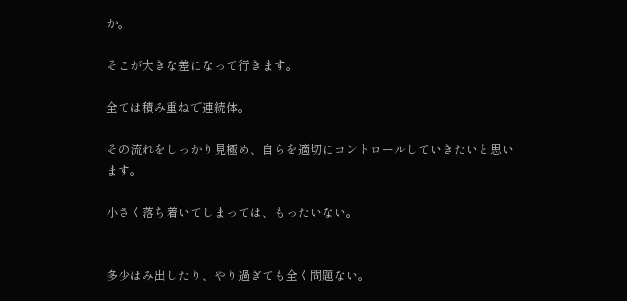か。

そこが大きな差になって行きます。

全ては積み重ねで連続体。

その流れをしっかり見極め、自らを適切にコントロールしていきたいと思います。

小さく落ち着いてしまっては、もったいない。


多少はみ出したり、やり過ぎても全く問題ない。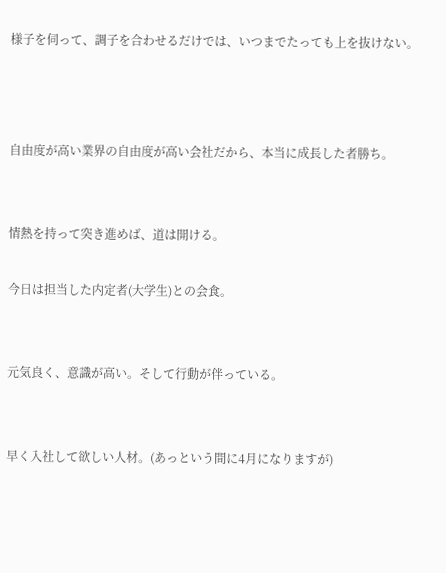様子を伺って、調子を合わせるだけでは、いつまでたっても上を抜けない。



自由度が高い業界の自由度が高い会社だから、本当に成長した者勝ち。


情熱を持って突き進めば、道は開ける。

今日は担当した内定者(大学生)との会食。


元気良く、意識が高い。そして行動が伴っている。


早く入社して欲しい人材。(あっという間に4月になりますが)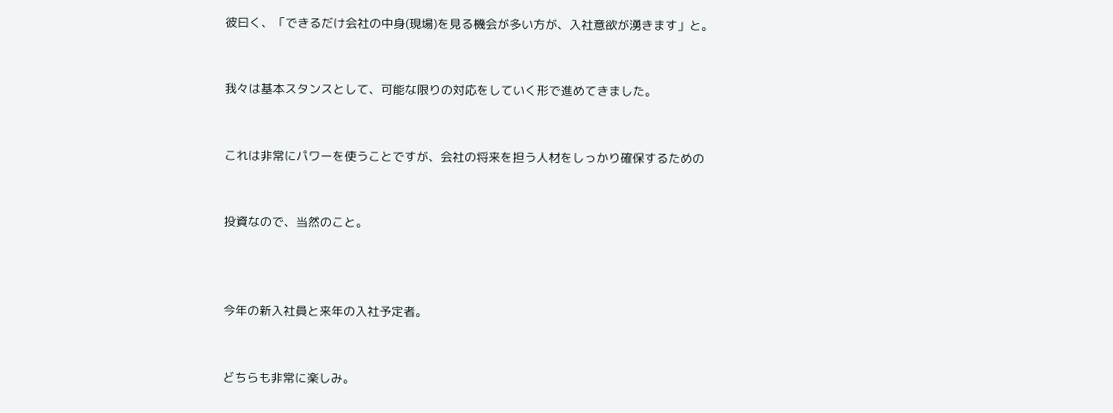彼曰く、「できるだけ会社の中身(現場)を見る機会が多い方が、入社意欲が湧きます」と。


我々は基本スタンスとして、可能な限りの対応をしていく形で進めてきました。


これは非常にパワーを使うことですが、会社の将来を担う人材をしっかり確保するための


投資なので、当然のこと。



今年の新入社員と来年の入社予定者。


どちらも非常に楽しみ。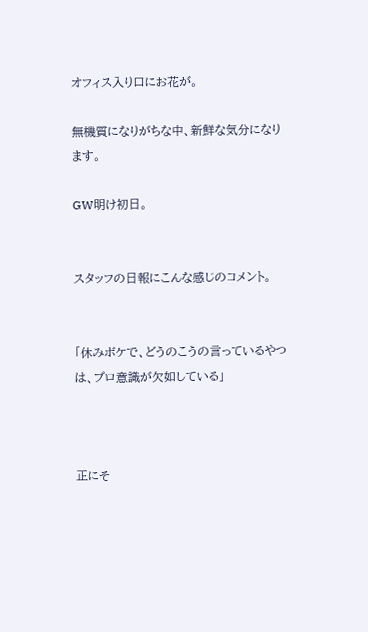オフィス入り口にお花が。

無機質になりがちな中、新鮮な気分になります。

GW明け初日。


スタッフの日報にこんな感じのコメント。


「休みボケで、どうのこうの言っているやつは、プロ意識が欠如している」



正にそ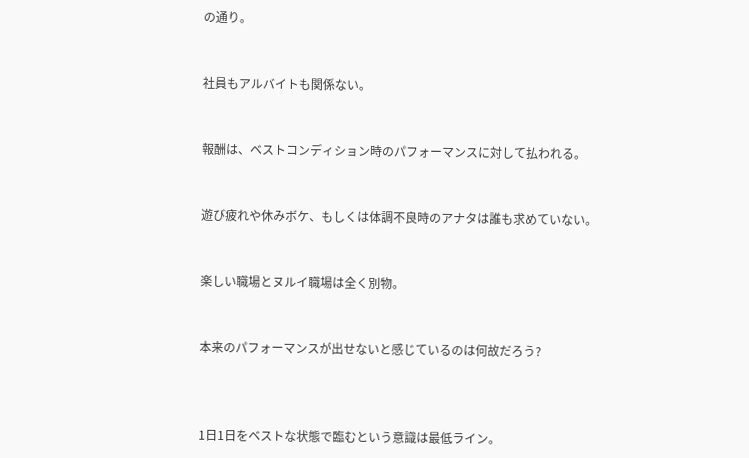の通り。


社員もアルバイトも関係ない。


報酬は、ベストコンディション時のパフォーマンスに対して払われる。


遊び疲れや休みボケ、もしくは体調不良時のアナタは誰も求めていない。


楽しい職場とヌルイ職場は全く別物。


本来のパフォーマンスが出せないと感じているのは何故だろう?



1日1日をベストな状態で臨むという意識は最低ライン。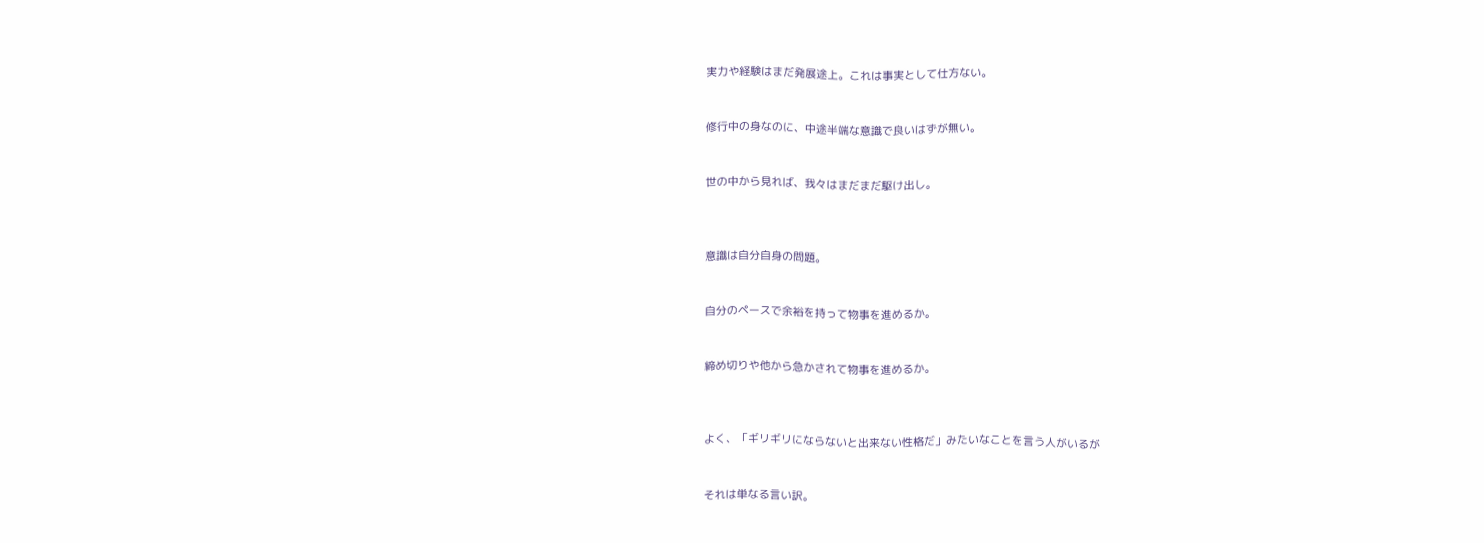実力や経験はまだ発展途上。これは事実として仕方ない。


修行中の身なのに、中途半端な意識で良いはずが無い。


世の中から見れば、我々はまだまだ駆け出し。



意識は自分自身の問題。


自分のペースで余裕を持って物事を進めるか。


締め切りや他から急かされて物事を進めるか。



よく、「ギリギリにならないと出来ない性格だ」みたいなことを言う人がいるが


それは単なる言い訳。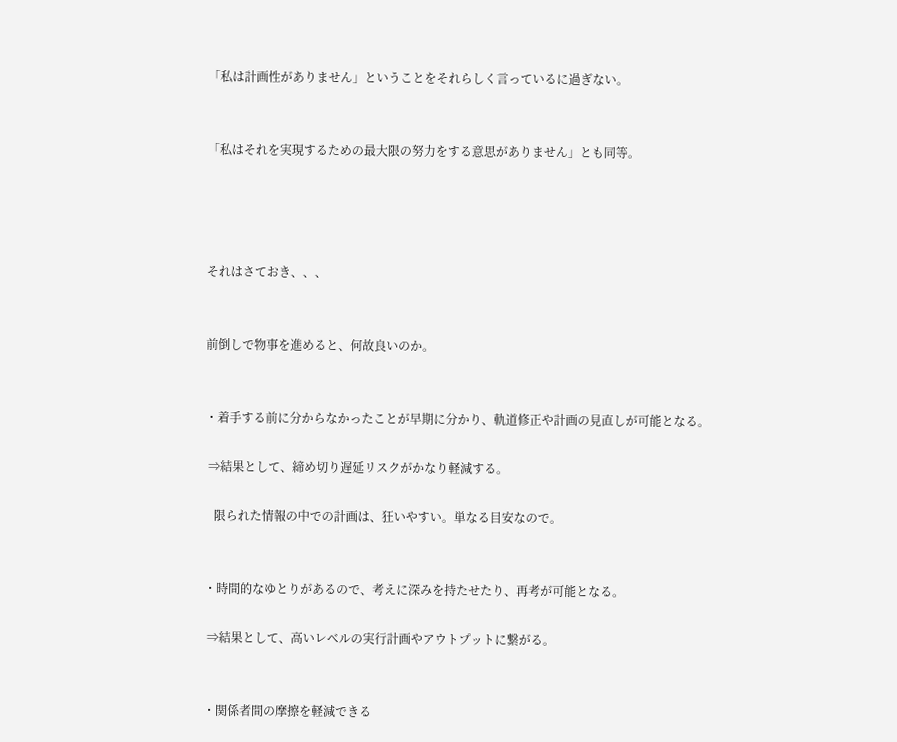「私は計画性がありません」ということをそれらしく言っているに過ぎない。


「私はそれを実現するための最大限の努力をする意思がありません」とも同等。




それはさておき、、、


前倒しで物事を進めると、何故良いのか。


・着手する前に分からなかったことが早期に分かり、軌道修正や計画の見直しが可能となる。

 ⇒結果として、締め切り遅延リスクがかなり軽減する。

   限られた情報の中での計画は、狂いやすい。単なる目安なので。


・時間的なゆとりがあるので、考えに深みを持たせたり、再考が可能となる。

 ⇒結果として、高いレベルの実行計画やアウトプットに繋がる。


・関係者間の摩擦を軽減できる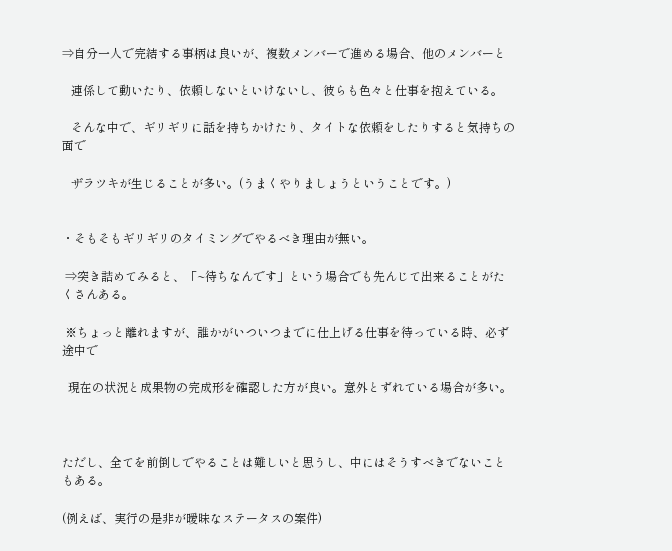⇒自分一人で完結する事柄は良いが、複数メンバーで進める場合、他のメンバーと

   連係して動いたり、依頼しないといけないし、彼らも色々と仕事を抱えている。

   そんな中で、ギリギリに話を持ちかけたり、タイトな依頼をしたりすると気持ちの面で

   ザラツキが生じることが多い。(うまくやりましょうということです。)


・そもそもギリギリのタイミングでやるべき理由が無い。

 ⇒突き詰めてみると、「~待ちなんです」という場合でも先んじて出来ることがたくさんある。

 ※ちょっと離れますが、誰かがいついつまでに仕上げる仕事を待っている時、必ず途中で

  現在の状況と成果物の完成形を確認した方が良い。意外とずれている場合が多い。



ただし、全てを前倒しでやることは難しいと思うし、中にはそうすべきでないこともある。

(例えば、実行の是非が曖昧なステータスの案件)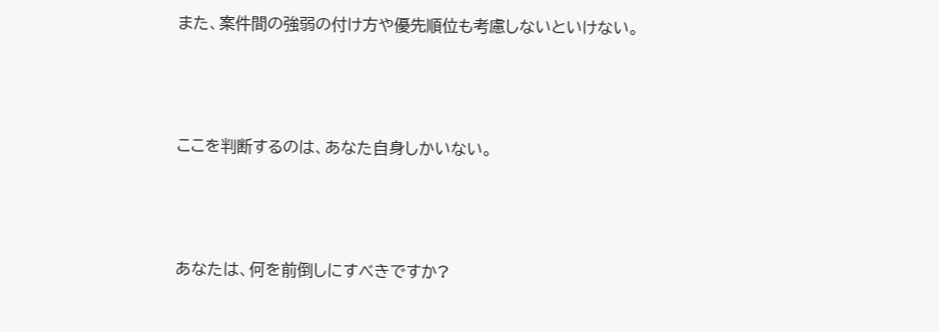また、案件間の強弱の付け方や優先順位も考慮しないといけない。



ここを判断するのは、あなた自身しかいない。



あなたは、何を前倒しにすべきですか?